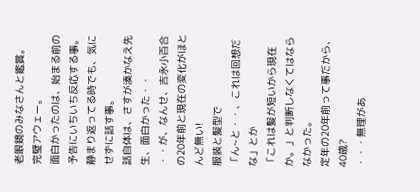老眼鏡のみなさんと鑑賞。
完璧アウェー。
面白かったのは、始まる前の予告にいちいち反応する事。
静まり返ってる時でも、気にせずに話す事。
話自体は、さすが湊かなえ先生、面白かった・・
・・が、なんせ、吉永小百合の20年前と現在の変化がほとんど無い!
服装と髪型で
「ん~と・・、これは回想だな」とか
「これは髪が短いから現在か。」と判断しなくてはならなかった。
定年の20年前って事だから、40歳?
・・・無理があ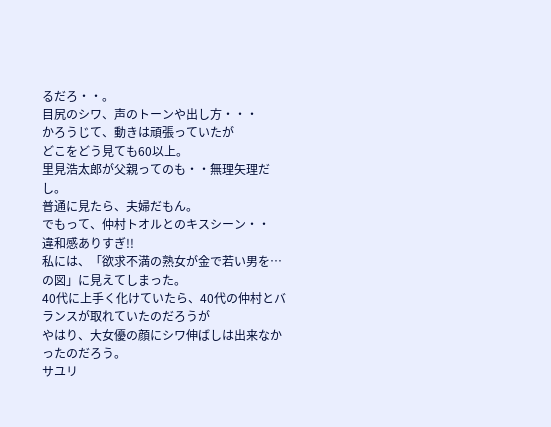るだろ・・。
目尻のシワ、声のトーンや出し方・・・
かろうじて、動きは頑張っていたが
どこをどう見ても60以上。
里見浩太郎が父親ってのも・・無理矢理だし。
普通に見たら、夫婦だもん。
でもって、仲村トオルとのキスシーン・・
違和感ありすぎ!!
私には、「欲求不満の熟女が金で若い男を…の図」に見えてしまった。
40代に上手く化けていたら、40代の仲村とバランスが取れていたのだろうが
やはり、大女優の顔にシワ伸ばしは出来なかったのだろう。
サユリ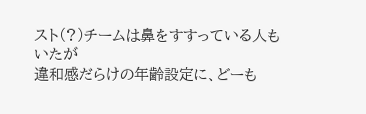スト(?)チームは鼻をすすっている人もいたが
違和感だらけの年齢設定に、どーも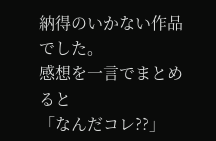納得のいかない作品でした。
感想を一言でまとめると
「なんだコレ??」